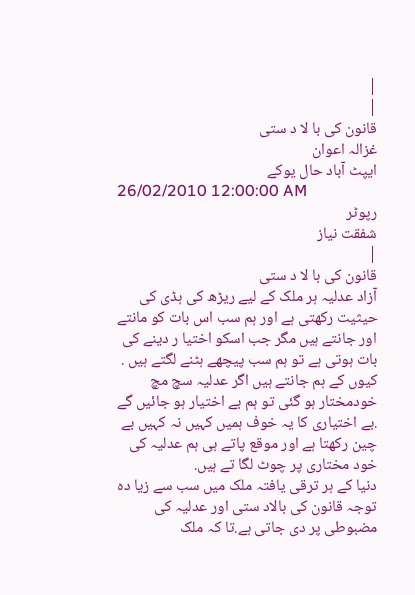|
|
قانون کی با لا د ستی
غزالہ اعوان
ایپٹ آباد حال یوکے
26/02/2010 12:00:00 AM
رپوٹر
شفقت نیاز
|
قانون کی با لا د ستی
آزاد عدلیہ ہر ملک کے لیے ریڑھ کی ہڈی کی حیثیت رکھتی ہے اور ہم سب اس بات کو مانتے اور جانتے ہیں مگر جب اسکو اختیا ر دینے کی بات ہوتی ہے تو ہم سب پیچھے ہٹنے لگتے ہیں . کیوں کے ہم جانتے ہیں اگر عدلیہ سچ مچ خودمختار ہو گئی تو ہم بے اختیار ہو جائیں گے .بے اختیاری کا یہ خوف ہمیں کہیں نہ کہیں بے چین رکھتا ہے اور موقع پاتے ہی ہم عدلیہ کی خود مختاری پر چوٹ لگا تے ہیں.
دنیا کے ہر ترقی یافتہ ملک میں سب سے زیا دہ توجہ قانون کی بالاد ستی اور عدلیہ کی مضبوطی پر دی جاتی ہے.تا کہ ملک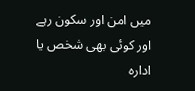میں امن اور سکون رہے اور کوئی بھی شخص یا ادارہ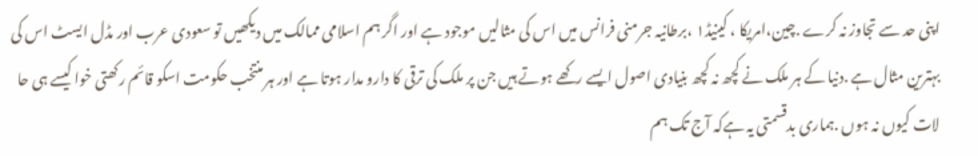اپنی حد سے تجاوز نہ کرے .چین،امریکا ، کینیڈ۱ ،برطانیہ جرمنی فرانس میں اس کی مثالیں موجود ہے اور اگر ہم اسلامی ممالک میں دیکھیں تو سعودی عرب اور مڈل ایسٹ اس کی بہترین مثال ہے .دنیا کے ہر ملک نے کچھ نہ کچھ بنیادی اصول ایسے رکھے ہوتے ہیں جن پر ملک کی ترقی کا دارو مدار ہوتا ہے اور ہر منتخب حکومت اسکو قائم رکھتی خوا کیسے ہی حا لات کیوں نہ ہوں .ہماری بدقسمتی یہ ہےکہ آج تک ہم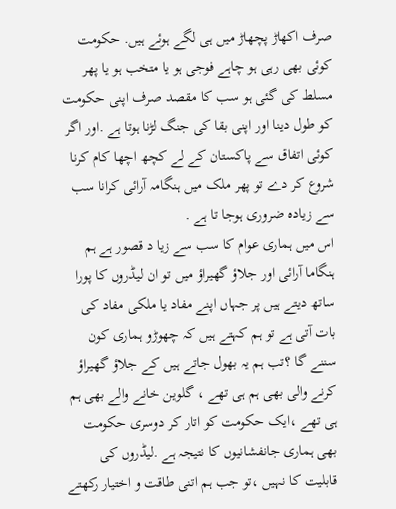صرف اکھاڑ پچھاڑ میں ہی لگے ہوئے ہیں. حکومت کوئی بھی رہی ہو چاہے فوجی ہو یا متخب ہو یا پھر مسلط کی گئی ہو سب کا مقصد صرف اپنی حکومت کو طول دینا اور اپنی بقا کی جنگ لڑنا ہوتا ہے .اور اگر کوئی اتفاق سے پاکستان کے لے کچھ اچھا کام کرنا شروع کر دے تو پھر ملک میں ہنگامہ آرائی کرانا سب سے زیادہ ضروری ہوجا تا ہے .
اس میں ہماری عوام کا سب سے زیا د قصور ہے ہم ہنگاما آرائی اور جلاؤ گھیراؤ میں تو ان لیڈروں کا پورا ساتھ دیتے ہیں پر جہاں اپنے مفاد یا ملکی مفاد کی بات آتی ہے تو ہم کہتے ہیں کہ چھوڑو ہماری کون سننے گا ؟تب ہم یہ بھول جاتے ہیں کے جلاؤ گھیراؤ کرنے والی بھی ہم ہی تھے ، گلوین خانے والے بھی ہم ہی تھے ،ایک حکومت کو اتار کر دوسری حکومت بھی ہماری جانفشانیوں کا نتیجہ ہے .لیڈروں کی قابلیت کا نہیں ،تو جب ہم اتنی طاقت و اختیار رکھتے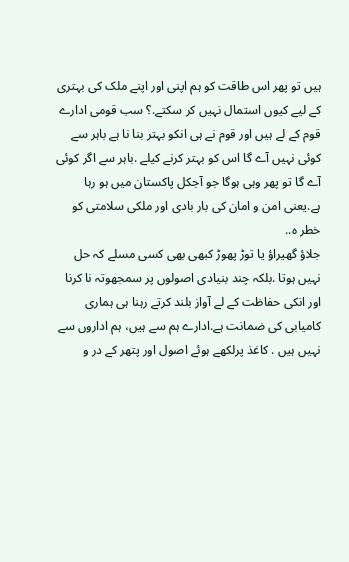ہیں تو پھر اس طاقت کو ہم اپنی اور اپنے ملک کی بہتری کے لیے کیوں استمال نہیں کر سکتے.؟ سب قومی ادارے قوم کے لے ہیں اور قوم نے ہی انکو بہتر بنا نا ہے باہر سے کوئی نہیں آے گا اس کو بہتر کرنے کیلے .باہر سے اگر کوئی آے گا تو پھر وہی ہوگا جو آجکل پاکستان میں ہو رہا ہے.یعنی امن و امان کی بار بادی اور ملکی سلامتی کو خطر ہ..
جلاؤ گھیراؤ یا توڑ پھوڑ کبھی بھی کسی مسلے کہ حل نہیں ہوتا .بلکہ چند بنیادی اصولوں پر سمجھوتہ نا کرنا اور انکی حفاظت کے لے آواز بلند کرتے رہنا ہی ہماری کامیابی کی ضمانت ہے.ادارے ہم سے ہیں، ہم اداروں سے نہیں ہیں . کاغذ پرلکھے ہوئے اصول اور پتھر کے در و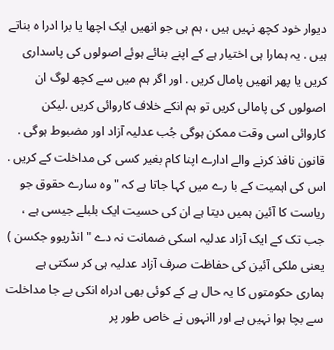دیوار خود کچھ نہیں ہیں ، ہم ہی جو انھیں ایک اچھا یا برا ادرا ہ بناتے ہیں . یہ ہمارا ہی اختیار ہے کے اپنے بنائے ہوئے اصولوں کی پاسداری کریں یا پھر انھیں پامال کریں . اور اگر ہم میں سے کچھ لوگ ان اصولوں کی پامالی کریں تو ہم انکے خلاف کاروائی کریں .لیکن کاروائی اسی وقت ممکن ہوگی جُب عدلیہ آزاد اور مضبوط ہوگی . قانون نافذ کرنے والے ادارے اپنا کام بغیر کسی کی مداخلت کے کریں . اس کی اہمیت کے با رے میں کہا جاتا ہے کہ " وہ سارے حقوق جو ریاست کا آئین ہمیں دیتا ہے ان کی حسیت ایک بلبلے جیسی ہے ، جب تک کے ایک آزاد عدلیہ اسکی ضمانت نہ دے "انڈریوو جکسن ) یعنی ملکی آئین کی حفاظت صرف آزاد عدلیہ ہی کر سکتی ہے
ہماری حکومتوں کا یہ حال ہے کے کوئی بھی ادراہ انکی بے جا مداخلت سے بچا ہوا نہیں ہے اور اانہوں نے خاص طور پر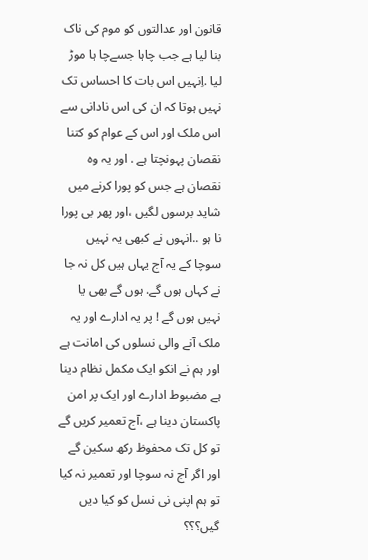قانون اور عدالتوں کو موم کی ناک بنا لیا ہے جب چاہا جسےچا ہا موڑ لیا .اِنہیں اس بات کا احساس تک نہیں ہوتا کہ ان کی اس نادانی سے اس ملک اور اس کے عوام کو کتنا نقصان پہونچتا ہے . اور یہ وہ نقصان ہے جس کو پورا کرنے میں شاید برسوں لگیں ،اور پھر بی پورا نا ہو ..انہوں نے کبھی یہ نہیں سوچا کے یہ آج یہاں ہیں کل نہ جا نے کہاں ہوں گے. ہوں گے بھی یا نہیں ہوں گے ! پر یہ ادارے اور یہ ملک آنے والی نسلوں کی امانت ہے اور ہم نے انکو ایک مکمل نظام دینا ہے مضبوط ادارے اور ایک پر امن پاکستان دینا ہے ،آج تعمیر کریں گے تو کل تک محفوظ رکھ سکین گے اور اگر آج نہ سوچا اور تعمیر نہ کیا تو ہم اپنی نی نسل کو کیا دیں گیں؟؟؟